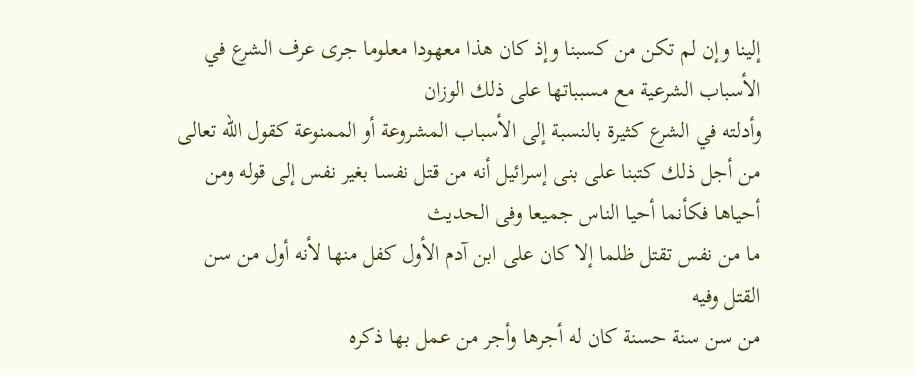إلينا وإن لم تكن من كسبنا وإذ كان هذا معهودا معلوما جرى عرف الشرع في الأسباب الشرعية مع مسبباتها على ذلك الوزان
وأدلته في الشرع كثيرة بالنسبة إلى الأسباب المشروعة أو الممنوعة كقول الله تعالى من أجل ذلك كتبنا على بنى إسرائيل أنه من قتل نفسا بغير نفس إلى قوله ومن أحياها فكأنما أحيا الناس جميعا وفى الحديث
ما من نفس تقتل ظلما إلا كان على ابن آدم الأول كفل منها لأنه أول من سن القتل وفيه
من سن سنة حسنة كان له أجرها وأجر من عمل بها ذكره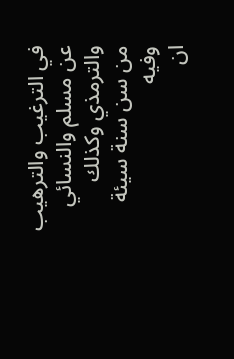في الترغيب والترهيب عن مسلم والنسائي والترمذي وكذلك
من سن سنة سيئة وفيه
ان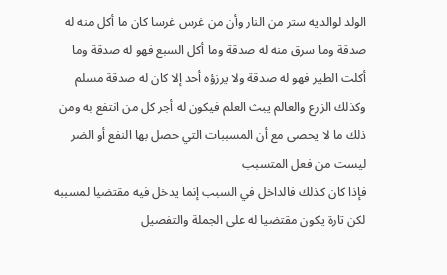الولد لوالديه ستر من النار وأن من غرس غرسا كان ما أكل منه له صدقة وما سرق منه له صدقة وما أكل السبع فهو له صدقة وما أكلت الطير فهو له صدقة ولا يرزؤه أحد إلا كان له صدقة مسلم وكذلك الزرع والعالم يبث العلم فيكون له أجر كل من انتفع به ومن ذلك ما لا يحصى مع أن المسببات التي حصل بها النفع أو الضر ليست من فعل المتسبب
فإذا كان كذلك فالداخل في السبب إنما يدخل فيه مقتضيا لمسببه لكن تارة يكون مقتضيا له على الجملة والتفصيل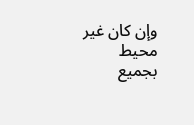وإن كان غير محيط بجميع